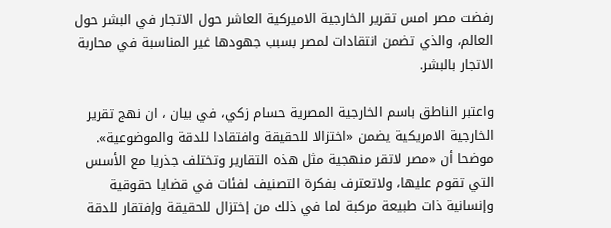رفضت مصر امس تقرير الخارجية الاميركية العاشر حول الاتجار في البشر حول العالم، والذي تضمن انتقادات لمصر بسبب جهودها غير المناسبة في محاربة الاتجار بالبشر.

واعتبر الناطق باسم الخارجية المصرية حسام زكي، في بيان ، ان نهج تقرير الخارجية الامريكية يضمن «اختزالا للحقيقة وافتقادا للدقة والموضوعية». موضحا أن «مصر لاتقر منهجية مثل هذه التقارير وتختلف جذريا مع الأسس التي تقوم عليها، ولاتعترف بفكرة التصنيف لفئات في قضايا حقوقية وإنسانية ذات طبيعة مركبة لما في ذلك من إختزال للحقيقة وإفتقار للدقة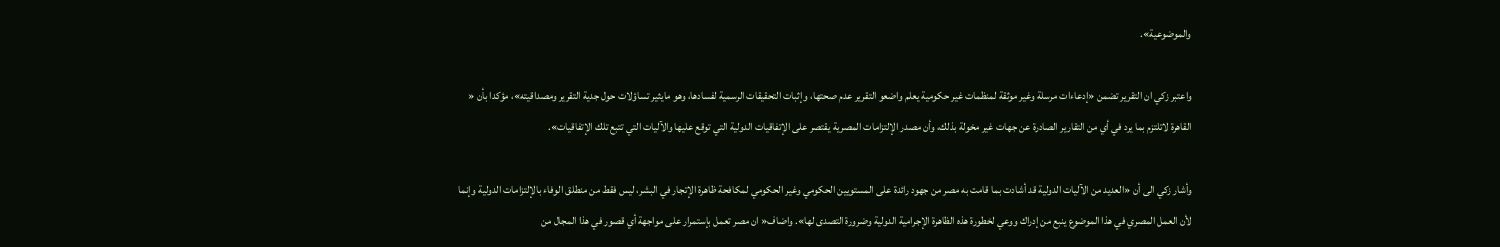والموضوعية».

واعتبر زكي ان التقرير تضمن «إدعاءات مرسلة وغير موثقة لمنظمات غير حكومية يعلم واضعو التقرير عدم صحتها، وإثبات التحقيقات الرسمية لفسادها، وهو مايثير تساؤلات حول جدية التقرير ومصداقيته»، مؤكدا بأن « القاهرة لاتلتزم بما يرد في أي من التقارير الصادرة عن جهات غير مخولة بذلك، وأن مصدر الإلتزامات المصرية يقتصر على الإتفاقيات الدولية التي توقع عليها والآليات التي تتبع تلك الإتفاقيات».

وأشار زكي الى أن «العديد من الآليات الدولية قد أشادت بما قامت به مصر من جهود رائدة على المستويين الحكومي وغير الحكومي لمكافحة ظاهرة الإتجار في البشر، ليس فقط من منطلق الوفاء بالإلتزامات الدولية وإنما لأن العمل المصري في هذا الموضوع ينبع من إدراك ووعي لخطورة هذه الظاهرة الإجرامية الدولية وضرورة التصدى لها». واضاف« ان مصر تعمل بإستمرار على مواجهة أي قصور في هذا المجال من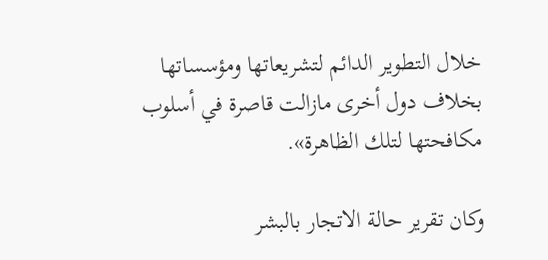خلال التطوير الدائم لتشريعاتها ومؤسساتها بخلاف دول أخرى مازالت قاصرة في أسلوب مكافحتها لتلك الظاهرة».

وكان تقرير حالة الاتجار بالبشر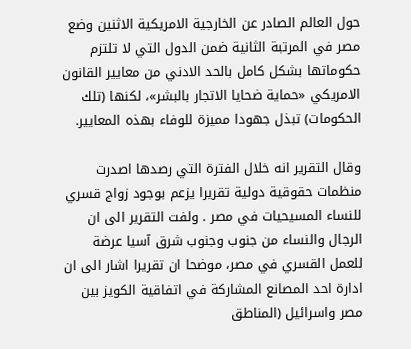حول العالم الصادر عن الخارجية الامريكية الاثنين وضع مصر في المرتبة الثانية ضمن الدول التي لا تلتزم حكوماتها بشكل كامل بالحد الادني من معايير القانون الامريكي «حماية ضحايا الاتجار بالبشر»، لكنها (تلك الحكومات) تبذل جهودا مميزة للوفاء بهذه المعايير.

وقال التقرير انه خلال الفترة التي رصدها اصدرت منظمات حقوقية دولية تقريرا يزعم بوجود زواج قسري للنساء المسيحيات في مصر . ولفت التقرير الى ان الرجال والنساء من جنوب وجنوب شرق آسيا عرضة للعمل القسري في مصر، موضحا ان تقريرا اشار الى ان ادارة احد المصانع المشاركة في اتفاقية الكويز بين مصر واسرائيل (المناطق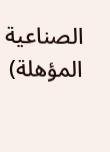الصناعية المؤهلة)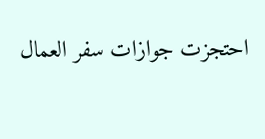احتجزت جوازات سفر العمال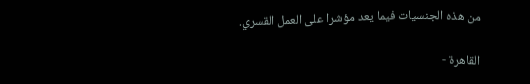من هذه الجنسيات فيما يعد مؤشرا على العمل القسري.

القاهرة -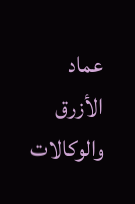عماد الأزرق والوكالات